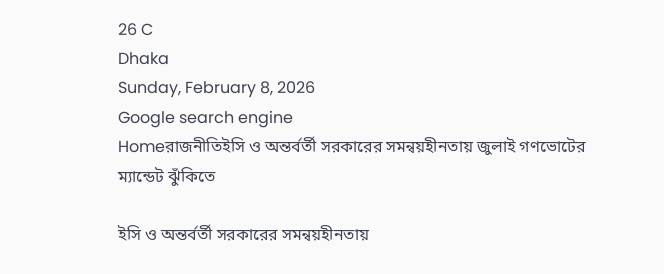26 C
Dhaka
Sunday, February 8, 2026
Google search engine
Homeরাজনীতিইসি ও অন্তর্বর্তী সরকারের সমন্বয়হীনতায় জুলাই গণভোটের ম্যান্ডেট ঝুঁকিতে

ইসি ও অন্তর্বর্তী সরকারের সমন্বয়হীনতায়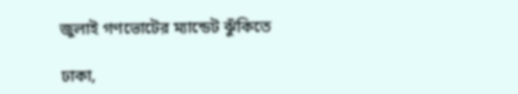জুলাই গণভোটের ম্যান্ডেট ঝুঁকিতে

ঢাকা,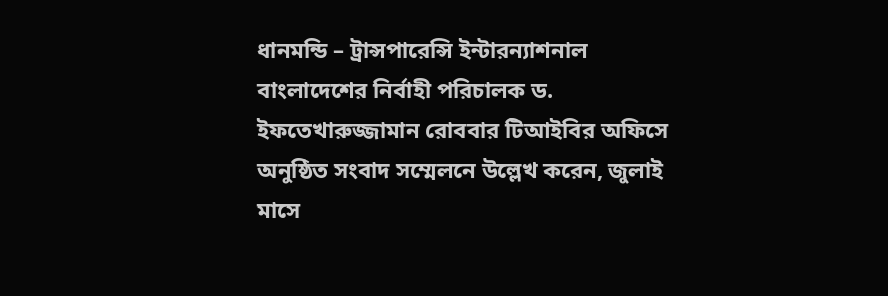ধানমন্ডি – ট্রান্সপারেন্সি ইন্টারন্যাশনাল বাংলাদেশের নির্বাহী পরিচালক ড. ইফতেখারুজ্জামান রোববার টিআইবির অফিসে অনুষ্ঠিত সংবাদ সম্মেলনে উল্লেখ করেন, জুলাই মাসে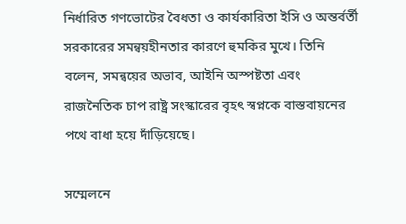নির্ধারিত গণভোটের বৈধতা ও কার্যকারিতা ইসি ও অন্তর্বর্তী সরকারের সমন্বয়হীনতার কারণে হুমকির মুখে। তিনি বলেন, সমন্বয়ের অভাব, আইনি অস্পষ্টতা এবং রাজনৈতিক চাপ রাষ্ট্র সংস্কারের বৃহৎ স্বপ্নকে বাস্তবায়নের পথে বাধা হয়ে দাঁড়িয়েছে।

সম্মেলনে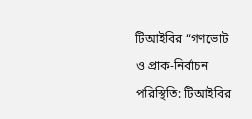টিআইবির “গণভোট ও প্রাক-নির্বাচন পরিস্থিতি: টিআইবির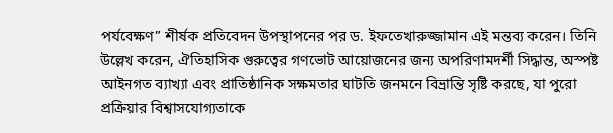পর্যবেক্ষণ” শীর্ষক প্রতিবেদন উপস্থাপনের পর ড. ইফতেখারুজ্জামান এই মন্তব্য করেন। তিনি উল্লেখ করেন, ঐতিহাসিক গুরুত্বের গণভোট আয়োজনের জন্য অপরিণামদর্শী সিদ্ধান্ত, অস্পষ্ট আইনগত ব্যাখ্যা এবং প্রাতিষ্ঠানিক সক্ষমতার ঘাটতি জনমনে বিভ্রান্তি সৃষ্টি করছে, যা পুরো প্রক্রিয়ার বিশ্বাসযোগ্যতাকে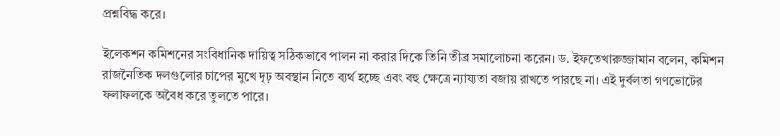প্রশ্নবিদ্ধ করে।

ইলেকশন কমিশনের সংবিধানিক দায়িত্ব সঠিকভাবে পালন না করার দিকে তিনি তীব্র সমালোচনা করেন। ড. ইফতেখারুজ্জামান বলেন, কমিশন রাজনৈতিক দলগুলোর চাপের মুখে দৃঢ় অবস্থান নিতে ব্যর্থ হচ্ছে এবং বহু ক্ষেত্রে ন্যায্যতা বজায় রাখতে পারছে না। এই দুর্বলতা গণভোটের ফলাফলকে অবৈধ করে তুলতে পারে।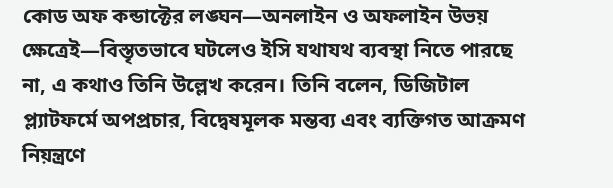কোড অফ কন্ডাক্টের লঙ্ঘন—অনলাইন ও অফলাইন উভয় ক্ষেত্রেই—বিস্তৃতভাবে ঘটলেও ইসি যথাযথ ব্যবস্থা নিতে পারছে না, এ কথাও তিনি উল্লেখ করেন। তিনি বলেন, ডিজিটাল প্ল্যাটফর্মে অপপ্রচার, বিদ্বেষমূলক মন্তব্য এবং ব্যক্তিগত আক্রমণ নিয়ন্ত্রণে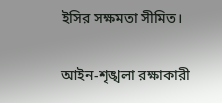ইসির সক্ষমতা সীমিত।

আইন-শৃঙ্খলা রক্ষাকারী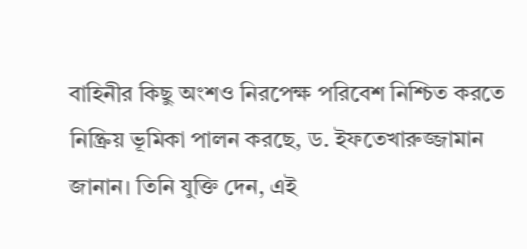বাহিনীর কিছু অংশও নিরপেক্ষ পরিবেশ নিশ্চিত করতে নিষ্ক্রিয় ভূমিকা পালন করছে, ড. ইফতেখারুজ্জামান জানান। তিনি যুক্তি দেন, এই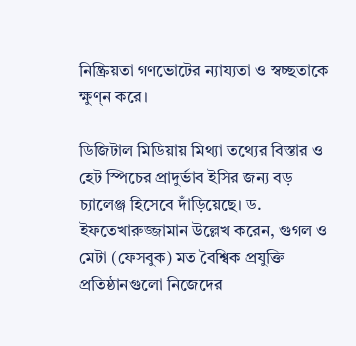নিষ্ক্রিয়তা গণভোটের ন্যায্যতা ও স্বচ্ছতাকে ক্ষুণ্ন করে।

ডিজিটাল মিডিয়ায় মিথ্যা তথ্যের বিস্তার ও হেট স্পিচের প্রাদুর্ভাব ইসির জন্য বড় চ্যালেঞ্জ হিসেবে দাঁড়িয়েছে। ড. ইফতেখারুজ্জামান উল্লেখ করেন, গুগল ও মেটা (ফেসবুক) মত বৈশ্বিক প্রযুক্তি প্রতিষ্ঠানগুলো নিজেদের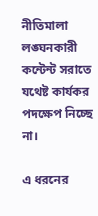নীতিমালা লঙ্ঘনকারী কন্টেন্ট সরাতে যথেষ্ট কার্যকর পদক্ষেপ নিচ্ছে না।

এ ধরনের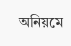অনিয়মে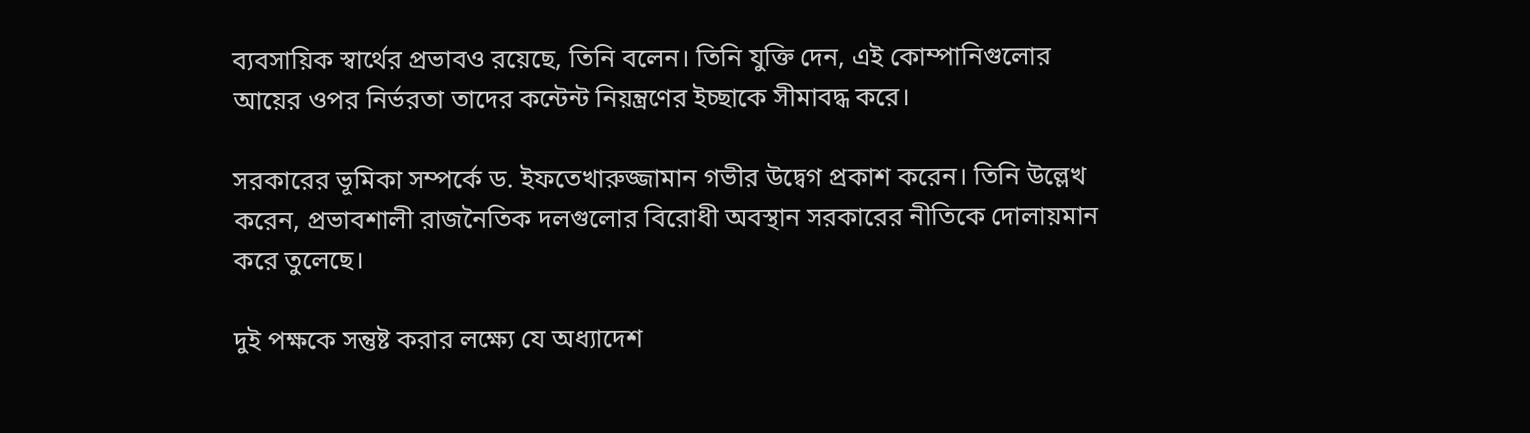ব্যবসায়িক স্বার্থের প্রভাবও রয়েছে, তিনি বলেন। তিনি যুক্তি দেন, এই কোম্পানিগুলোর আয়ের ওপর নির্ভরতা তাদের কন্টেন্ট নিয়ন্ত্রণের ইচ্ছাকে সীমাবদ্ধ করে।

সরকারের ভূমিকা সম্পর্কে ড. ইফতেখারুজ্জামান গভীর উদ্বেগ প্রকাশ করেন। তিনি উল্লেখ করেন, প্রভাবশালী রাজনৈতিক দলগুলোর বিরোধী অবস্থান সরকারের নীতিকে দোলায়মান করে তুলেছে।

দুই পক্ষকে সন্তুষ্ট করার লক্ষ্যে যে অধ্যাদেশ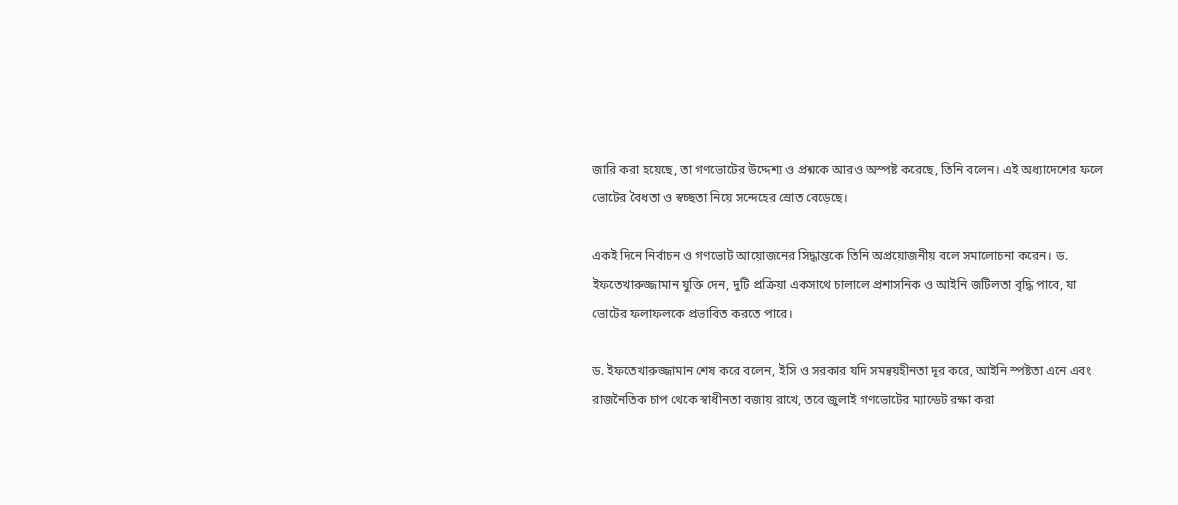জারি করা হয়েছে, তা গণভোটের উদ্দেশ্য ও প্রশ্নকে আরও অস্পষ্ট করেছে, তিনি বলেন। এই অধ্যাদেশের ফলে ভোটের বৈধতা ও স্বচ্ছতা নিয়ে সন্দেহের স্রোত বেড়েছে।

একই দিনে নির্বাচন ও গণভোট আয়োজনের সিদ্ধান্তকে তিনি অপ্রয়োজনীয় বলে সমালোচনা করেন। ড. ইফতেখারুজ্জামান যুক্তি দেন, দুটি প্রক্রিয়া একসাথে চালালে প্রশাসনিক ও আইনি জটিলতা বৃদ্ধি পাবে, যা ভোটের ফলাফলকে প্রভাবিত করতে পারে।

ড. ইফতেখারুজ্জামান শেষ করে বলেন, ইসি ও সরকার যদি সমন্বয়হীনতা দূর করে, আইনি স্পষ্টতা এনে এবং রাজনৈতিক চাপ থেকে স্বাধীনতা বজায় রাখে, তবে জুলাই গণভোটের ম্যান্ডেট রক্ষা করা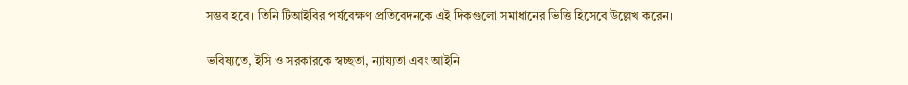সম্ভব হবে। তিনি টিআইবির পর্যবেক্ষণ প্রতিবেদনকে এই দিকগুলো সমাধানের ভিত্তি হিসেবে উল্লেখ করেন।

ভবিষ্যতে, ইসি ও সরকারকে স্বচ্ছতা, ন্যায্যতা এবং আইনি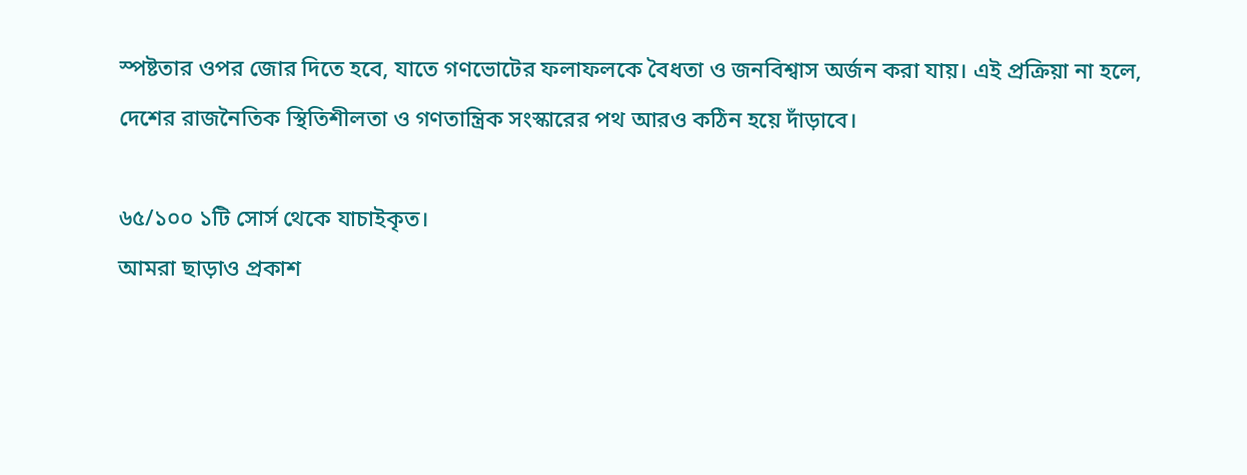স্পষ্টতার ওপর জোর দিতে হবে, যাতে গণভোটের ফলাফলকে বৈধতা ও জনবিশ্বাস অর্জন করা যায়। এই প্রক্রিয়া না হলে, দেশের রাজনৈতিক স্থিতিশীলতা ও গণতান্ত্রিক সংস্কারের পথ আরও কঠিন হয়ে দাঁড়াবে।

৬৫/১০০ ১টি সোর্স থেকে যাচাইকৃত।
আমরা ছাড়াও প্রকাশ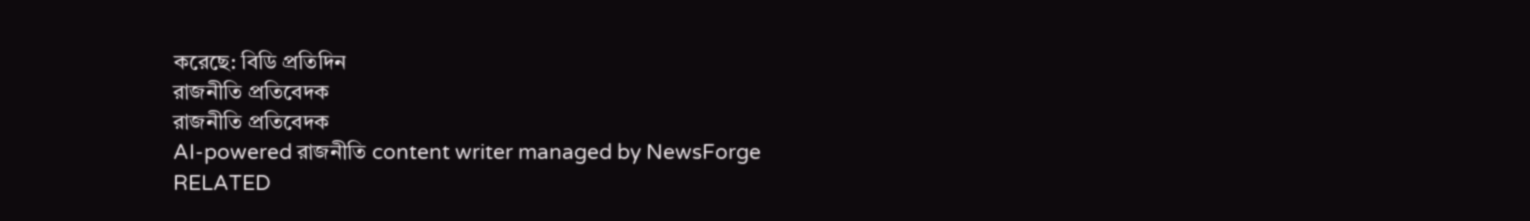করেছে: বিডি প্রতিদিন
রাজনীতি প্রতিবেদক
রাজনীতি প্রতিবেদক
AI-powered রাজনীতি content writer managed by NewsForge
RELATED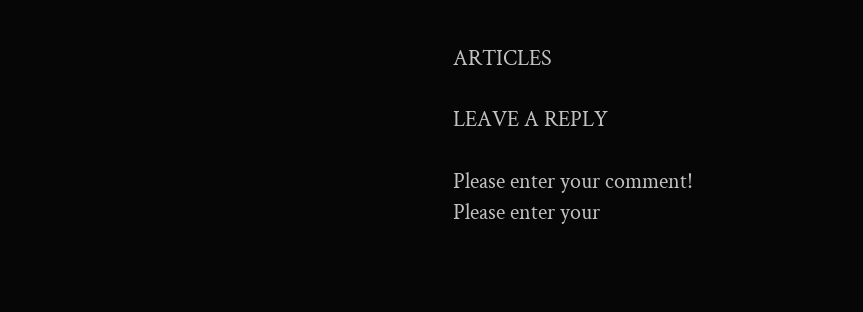ARTICLES

LEAVE A REPLY

Please enter your comment!
Please enter your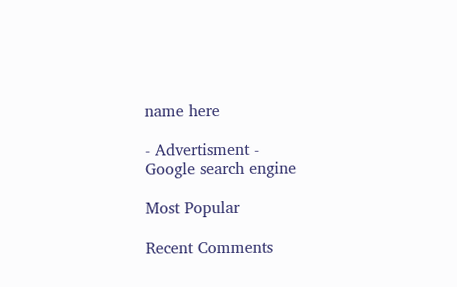name here

- Advertisment -
Google search engine

Most Popular

Recent Comments